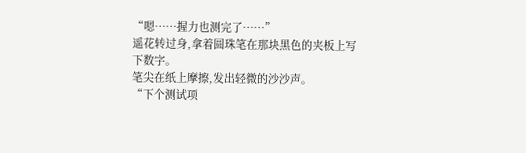“嗯……握力也测完了……”
遥花转过身,拿着圆珠笔在那块黑色的夹板上写下数字。
笔尖在纸上摩擦,发出轻微的沙沙声。
“下个测试项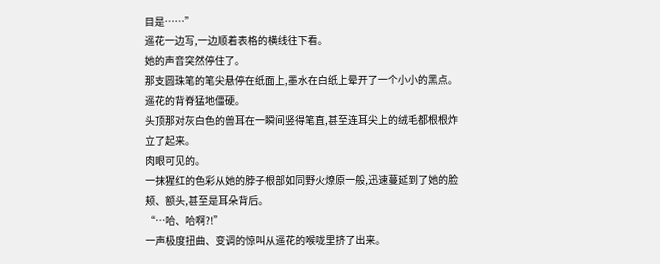目是……”
遥花一边写,一边顺着表格的横线往下看。
她的声音突然停住了。
那支圆珠笔的笔尖悬停在纸面上,墨水在白纸上晕开了一个小小的黑点。
遥花的背脊猛地僵硬。
头顶那对灰白色的兽耳在一瞬间竖得笔直,甚至连耳尖上的绒毛都根根炸立了起来。
肉眼可见的。
一抹猩红的色彩从她的脖子根部如同野火燎原一般,迅速蔓延到了她的脸颊、额头,甚至是耳朵背后。
“…哈、哈啊?!”
一声极度扭曲、变调的惊叫从遥花的喉咙里挤了出来。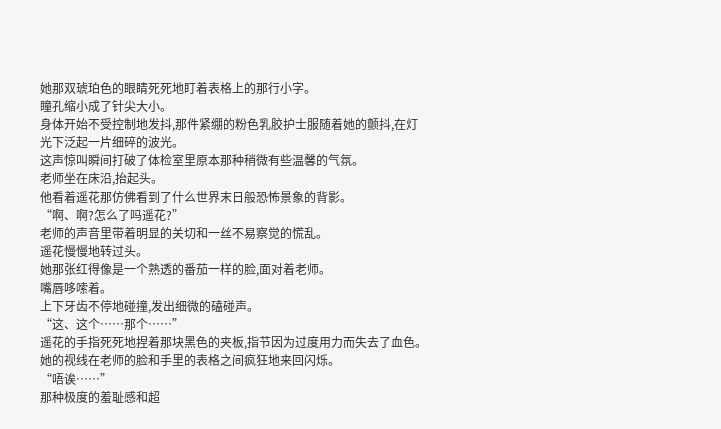她那双琥珀色的眼睛死死地盯着表格上的那行小字。
瞳孔缩小成了针尖大小。
身体开始不受控制地发抖,那件紧绷的粉色乳胶护士服随着她的颤抖,在灯光下泛起一片细碎的波光。
这声惊叫瞬间打破了体检室里原本那种稍微有些温馨的气氛。
老师坐在床沿,抬起头。
他看着遥花那仿佛看到了什么世界末日般恐怖景象的背影。
“啊、啊?怎么了吗遥花?”
老师的声音里带着明显的关切和一丝不易察觉的慌乱。
遥花慢慢地转过头。
她那张红得像是一个熟透的番茄一样的脸,面对着老师。
嘴唇哆嗦着。
上下牙齿不停地碰撞,发出细微的磕碰声。
“这、这个……那个……”
遥花的手指死死地捏着那块黑色的夹板,指节因为过度用力而失去了血色。
她的视线在老师的脸和手里的表格之间疯狂地来回闪烁。
“唔诶……”
那种极度的羞耻感和超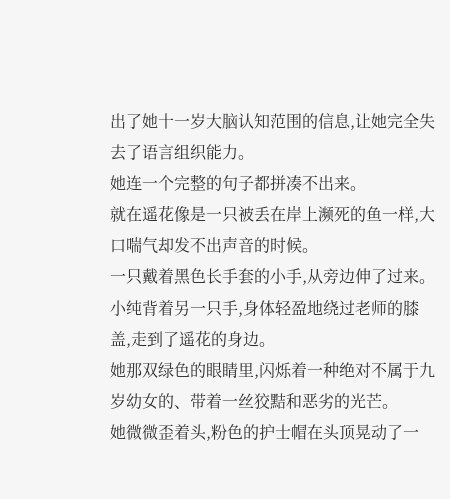出了她十一岁大脑认知范围的信息,让她完全失去了语言组织能力。
她连一个完整的句子都拼凑不出来。
就在遥花像是一只被丢在岸上濒死的鱼一样,大口喘气却发不出声音的时候。
一只戴着黑色长手套的小手,从旁边伸了过来。
小纯背着另一只手,身体轻盈地绕过老师的膝盖,走到了遥花的身边。
她那双绿色的眼睛里,闪烁着一种绝对不属于九岁幼女的、带着一丝狡黠和恶劣的光芒。
她微微歪着头,粉色的护士帽在头顶晃动了一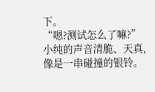下。
“嗯?测试怎么了嘛?”
小纯的声音清脆、天真,像是一串碰撞的银铃。